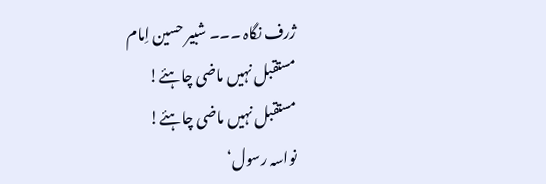ژرف نگاہ ۔۔۔ شبیر حسین اِمام
مستقبل نہیں ماضی چاہئے!
مستقبل نہیں ماضی چاہئے!
نواسہ رسول‘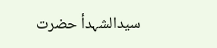سیدالشہدأ حضرت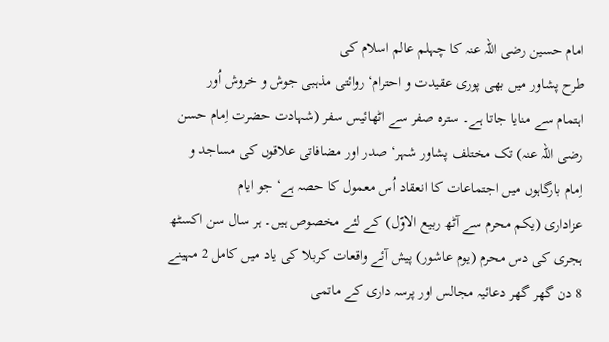امام حسین رضی اللہ عنہ کا چہلم عالم اسلام کی
طرح پشاور میں بھی پوری عقیدت و احترام‘ روائتی مذہبی جوش و خروش اُور
اہتمام سے منایا جاتا ہے۔ سترہ صفر سے اٹھائیس سفر (شہادت حضرت اِمام حسن
رضی اللہ عنہ) تک مختلف پشاور شہر‘ صدر اور مضافاتی علاقوں کی مساجد و
اِمام بارگاہوں میں اجتماعات کا انعقاد اُس معمول کا حصہ ہے‘ جو ایام
عزاداری (یکم محرم سے آٹھ ربیع الاوّل) کے لئے مخصوص ہیں۔ ہر سال سن اکسٹھ
ہجری کی دس محرم (یوم عاشور) پیش آئے واقعات کربلا کی یاد میں کامل 2 مہینے
8 دن گھر گھر دعائیہ مجالس اور پرسہ داری کے ماتمی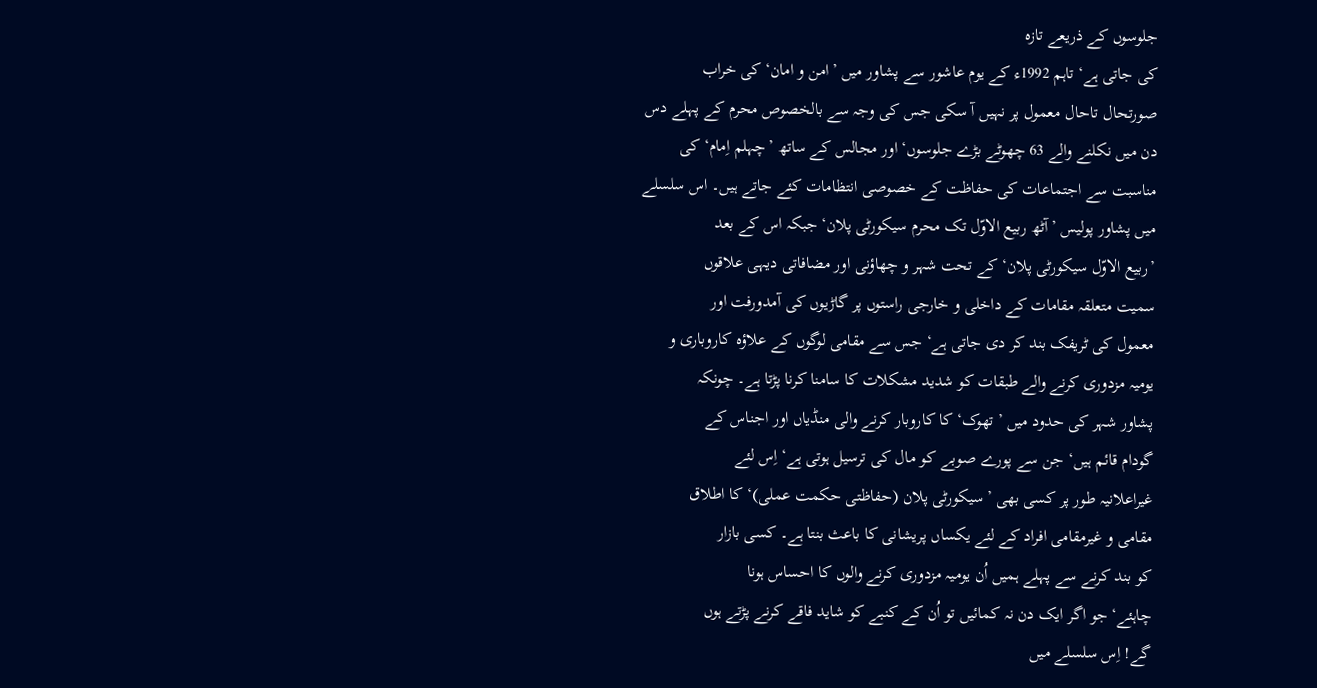جلوسوں کے ذریعے تازہ
کی جاتی ہے‘ تاہم 1992ء کے یوم عاشور سے پشاور میں ’امن و امان‘ کی خراب
صورتحال تاحال معمول پر نہیں آ سکی جس کی وجہ سے بالخصوص محرم کے پہلے دس
دن میں نکلنے والے 63 چھوٹے بڑے جلوسوں‘ اور مجالس کے ساتھ ’چہلم اِمام‘ کی
مناسبت سے اجتماعات کی حفاظت کے خصوصی انتظامات کئے جاتے ہیں۔ اس سلسلے
میں پشاور پولیس ’آٹھ ربیع الاوّل تک محرم سیکورٹی پلان‘ جبکہ اس کے بعد
’ربیع الاوّل سیکورٹی پلان‘ کے تحت شہر و چھاؤنی اور مضافاتی دیہی علاقوں
سمیت متعلقہ مقامات کے داخلی و خارجی راستوں پر گاڑیوں کی آمدورفت اور
معمول کی ٹریفک بند کر دی جاتی ہے‘ جس سے مقامی لوگوں کے علاؤہ کاروباری و
یومیہ مزدوری کرنے والے طبقات کو شدید مشکلات کا سامنا کرنا پڑتا ہے۔ چونکہ
پشاور شہر کی حدود میں ’تھوک‘ کا کاروبار کرنے والی منڈیاں اور اجناس کے
گودام قائم ہیں‘ جن سے پورے صوبے کو مال کی ترسیل ہوتی ہے‘ اِس لئے
غیراعلانیہ طور پر کسی بھی ’سیکورٹی پلان (حفاظتی حکمت عملی)‘ کا اطلاق
مقامی و غیرمقامی افراد کے لئے یکساں پریشانی کا باعث بنتا ہے۔ کسی بازار
کو بند کرنے سے پہلے ہمیں اُن یومیہ مزدوری کرنے والوں کا احساس ہونا
چاہئے‘ جو اگر ایک دن نہ کمائیں تو اُن کے کنبے کو شاید فاقے کرنے پڑتے ہوں
گے! اِس سلسلے میں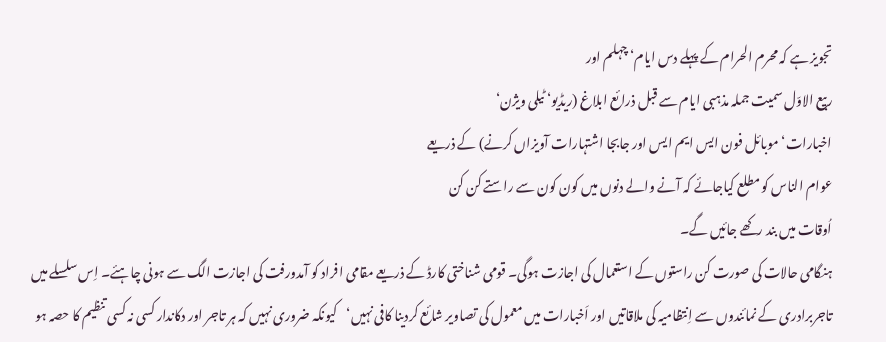تجویز ہے کہ محرم الحرام کے پہلے دس ایام‘ چہلم اور
ربیع الاوّل سمیت جملہ مذہبی ایام سے قبل ذرائع ابلاغ (ریڈیو‘ ٹیلی ویژن‘
اخبارات‘ موبائل فون ایس ایم ایس اور جابجا اشتہارات آویزاں کرنے) کے ذریعے
عوام الناس کو مطلع کیاجائے کہ آنے والے دنوں میں کون کون سے راستے کن کن
اُوقات میں بند رکھے جائیں گے۔
ہنگامی حالات کی صورت کن راستوں کے استعمال کی اجازت ہوگی۔ قومی شناختی کارڈ کے ذریعے مقامی افراد کو آمدورفت کی اجازت الگ سے ہونی چاہئے۔ اِس سلسلے میں تاجربرادری کے نمائندوں سے اِنتظامیہ کی ملاقاتیں اور اَخبارات میں معمول کی تصاویر شائع کردینا کافی نہیں‘کیونکہ ضروری نہیں کہ ہر تاجر اور دکاندار کسی نہ کسی تنظیم کا حصہ ہو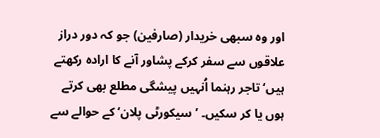اور وہ سبھی خریدار (صارفین) جو کہ دور دراز علاقوں سے سفر کرکے پشاور آنے کا ارادہ رکھتے ہیں‘ تاجر رہنما اُنہیں پیشگی مطلع بھی کرتے ہوں یا کر سکیں۔ ’سیکورٹی پلان‘ کے حوالے سے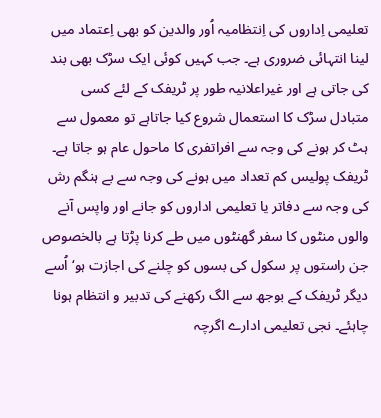تعلیمی اِداروں کی اِنتظامیہ اُور والدین کو بھی اِعتماد میں لینا انتہائی ضروری ہے۔ جب کہیں کوئی ایک سڑک بھی بند کی جاتی ہے اور غیراعلانیہ طور پر ٹریفک کے لئے کسی متبادل سڑک کا استعمال شروع کیا جاتاہے تو معمول سے ہٹ کر ہونے کی وجہ سے افراتفری کا ماحول عام ہو جاتا ہے۔ ٹریفک پولیس کم تعداد میں ہونے کی وجہ سے بے ہنگم رش کی وجہ سے دفاتر یا تعلیمی اداروں کو جانے اور واپس آنے والوں منٹوں کا سفر گھنٹوں میں طے کرنا پڑتا ہے بالخصوص جن راستوں پر سکول کی بسوں کو چلنے کی اجازت ہو‘ اُسے دیگر ٹریفک کے بوجھ سے الگ رکھنے کی تدبیر و انتظام ہونا چاہئے۔ نجی تعلیمی ادارے اگرچہ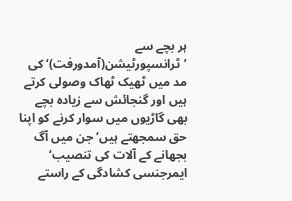ہر بچے سے ’ٹرانسپورٹیشن(آمدورفت)‘ کی مد میں ٹھیک ٹھاک وصولی کرتے ہیں اور گنجائش سے زیادہ بچے بھی گاڑیوں میں سوار کرنے کو اپنا حق سمجھتے ہیں‘ جن میں آگ بجھانے کے آلات کی تنصیب‘ ایمرجنسی کشادگی کے راستے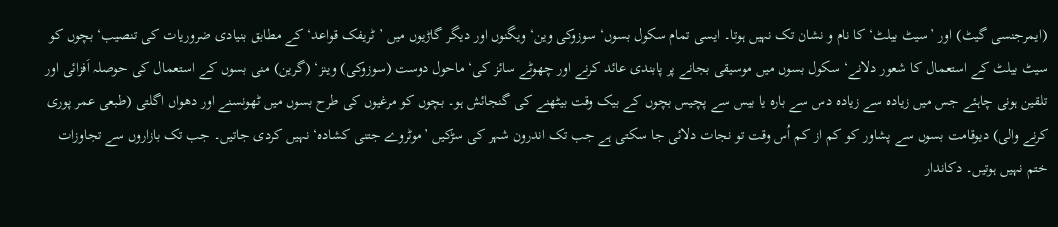(ایمرجنسی گیٹ) اور ’سیٹ بیلٹ‘ کا نام و نشان تک نہیں ہوتا۔ ایسی تمام سکول بسوں‘ سوزوکی وین‘ ویگنوں اور دیگر گاڑیوں میں ’ٹریفک قواعد‘ کے مطابق بنیادی ضروریات کی تنصیب‘ بچوں کو سیٹ بیلٹ کے استعمال کا شعور دلانے‘ سکول بسوں میں موسیقی بجانے پر پابندی عائد کرنے اور چھوٹے سائز کی‘ ماحول دوست (سوزوکی) وینز‘ (گرین) منی بسوں کے استعمال کی حوصلہ اَفزائی اور تلقین ہونی چاہئے جس میں زیادہ سے زیادہ دس سے بارہ یا بیس سے پچیس بچوں کے بیک وقت بیٹھنے کی گنجائش ہو۔ بچوں کو مرغیوں کی طرح بسوں میں ٹھونسنے اور دھواں اگلتی (طبعی عمر پوری کرنے والی) دیوقامت بسوں سے پشاور کو کم از کم اُس وقت تو نجات دلائی جا سکتی ہے جب تک اندرون شہر کی سڑکیں ’موٹروے جتنی کشادہ‘ نہیں کردی جاتیں۔ جب تک بازاروں سے تجاوزات ختم نہیں ہوتیں۔ دکاندار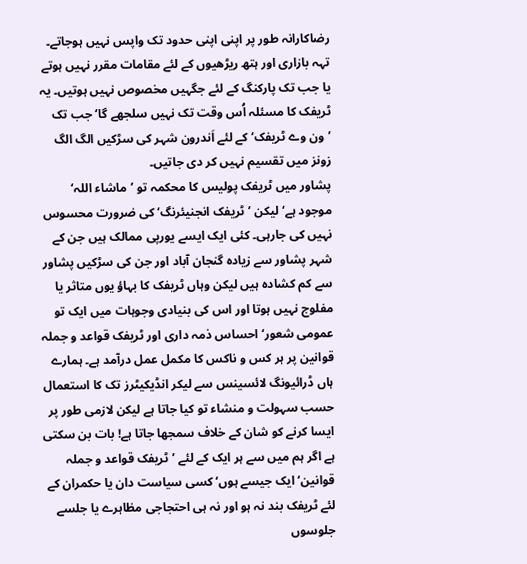رضاکارانہ طور پر اپنی اپنی حدود تک واپس نہیں ہوجاتے۔ تہہ بازاری اور ہتھ ریڑھیوں کے لئے مقامات مقرر نہیں ہوتے یا جب تک پارکنگ کے لئے جگہیں مخصوص نہیں ہوتیں۔ یہ ٹریفک کا مسئلہ اُس وقت تک نہیں سلجھے گا‘ جب تک ’ون وے ٹریفک‘ کے لئے اَندرون شہر کی سڑکیں الگ الگ زونز میں تقسیم نہیں کر دی جاتیں۔
پشاور میں ٹریفک پولیس کا محکمہ تو ’ماشاء اللہ‘ موجود ہے‘ لیکن ’ٹریفک انجنیئرنگ‘ کی ضرورت محسوس نہیں کی جارہی۔ کئی ایک ایسے یورپی ممالک ہیں جن کے شہر پشاور سے زیادہ گنجان آباد اور جن کی سڑکیں پشاور سے کم کشادہ ہیں لیکن وہاں ٹریفک کا بہاؤ یوں متاثر یا مفلوج نہیں ہوتا اور اس کی بنیادی وجوہات میں ایک تو عمومی شعور‘ احساس ذمہ داری اور ٹریفک قواعد و جملہ قوانین پر ہر کس و ناکس کا مکمل عمل درآمد ہے۔ ہمارے ہاں ڈرائیونگ لائسینس سے لیکر انڈیکیٹرز تک کا استعمال حسب سہولت و منشاء تو کیا جاتا ہے لیکن لازمی طور پر ایسا کرنے کو شان کے خلاف سمجھا جاتا ہے! بات بن سکتی ہے اگر ہم میں سے ہر ایک کے لئے ’ٹریفک قواعد و جملہ قوانین‘ ایک جیسے ہوں‘ کسی سیاست دان یا حکمران کے لئے ٹریفک بند نہ ہو اور نہ ہی احتجاجی مظاہرے یا جلسے جلوسوں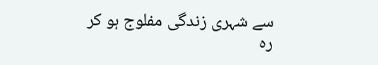سے شہری زندگی مفلوج ہو کر رہ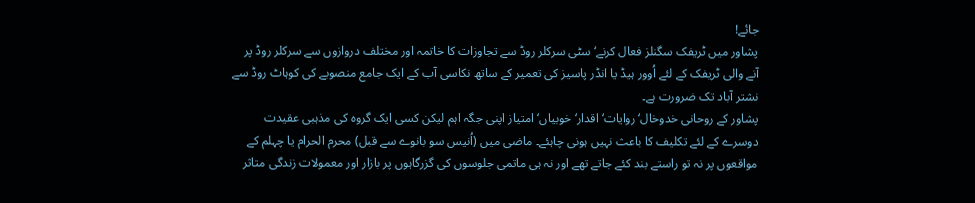جائے!
پشاور میں ٹریفک سگنلز فعال کرنے‘ سٹی سرکلر روڈ سے تجاوزات کا خاتمہ اور مختلف دروازوں سے سرکلر روڈ پر آنے والی ٹریفک کے لئے اُوور ہیڈ یا انڈر پاسیز کی تعمیر کے ساتھ نکاسی آب کے ایک جامع منصوبے کی کوہاٹ روڈ سے نشتر آباد تک ضرورت ہے۔
پشاور کے روحانی خدوخال‘ روایات‘ اقدار‘ خوبیاں‘ امتیاز اپنی جگہ اہم لیکن کسی ایک گروہ کی مذہبی عقیدت دوسرے کے لئے تکلیف کا باعث نہیں ہونی چاہئے۔ ماضی میں (اُنیس سو بانوے سے قبل) محرم الحرام یا چہلم کے مواقعوں پر نہ تو راستے بند کئے جاتے تھے اور نہ ہی ماتمی جلوسوں کی گزرگاہوں پر بازار اور معمولات زندگی متاثر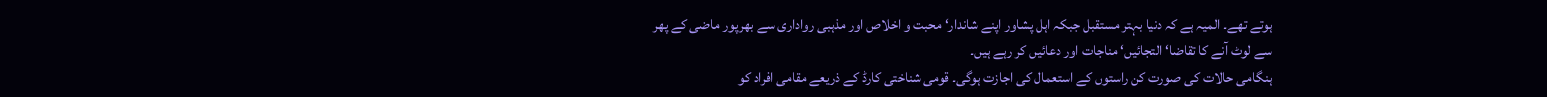ہوتے تھے۔ المیہ ہے کہ دنیا بہتر مستقبل جبکہ اہل پشاور اپنے شاندار‘ محبت و اخلاص اور مذہبی رواداری سے بھرپور ماضی کے پھر سے لوٹ آنے کا تقاضا‘ التجائیں‘ مناجات اور دعائیں کر رہے ہیں۔
ہنگامی حالات کی صورت کن راستوں کے استعمال کی اجازت ہوگی۔ قومی شناختی کارڈ کے ذریعے مقامی افراد کو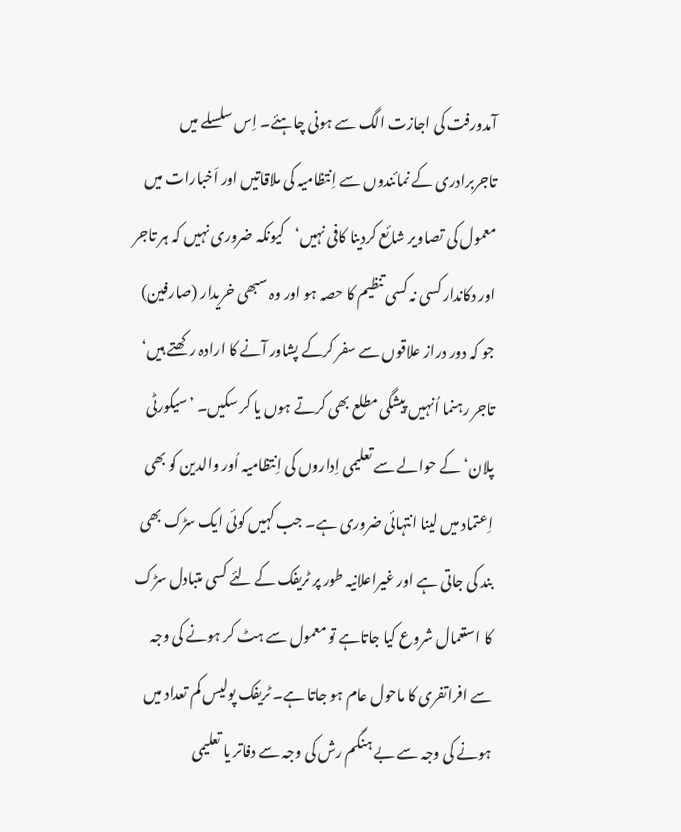آمدورفت کی اجازت الگ سے ہونی چاہئے۔ اِس سلسلے میں تاجربرادری کے نمائندوں سے اِنتظامیہ کی ملاقاتیں اور اَخبارات میں معمول کی تصاویر شائع کردینا کافی نہیں‘کیونکہ ضروری نہیں کہ ہر تاجر اور دکاندار کسی نہ کسی تنظیم کا حصہ ہو اور وہ سبھی خریدار (صارفین) جو کہ دور دراز علاقوں سے سفر کرکے پشاور آنے کا ارادہ رکھتے ہیں‘ تاجر رہنما اُنہیں پیشگی مطلع بھی کرتے ہوں یا کر سکیں۔ ’سیکورٹی پلان‘ کے حوالے سے تعلیمی اِداروں کی اِنتظامیہ اُور والدین کو بھی اِعتماد میں لینا انتہائی ضروری ہے۔ جب کہیں کوئی ایک سڑک بھی بند کی جاتی ہے اور غیراعلانیہ طور پر ٹریفک کے لئے کسی متبادل سڑک کا استعمال شروع کیا جاتاہے تو معمول سے ہٹ کر ہونے کی وجہ سے افراتفری کا ماحول عام ہو جاتا ہے۔ ٹریفک پولیس کم تعداد میں ہونے کی وجہ سے بے ہنگم رش کی وجہ سے دفاتر یا تعلیمی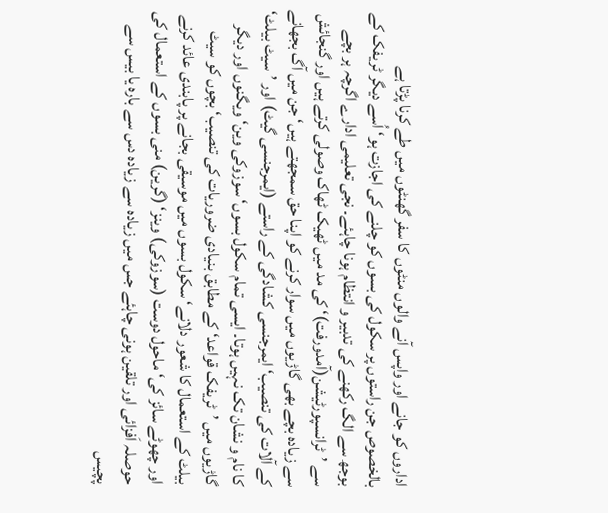اداروں کو جانے اور واپس آنے والوں منٹوں کا سفر گھنٹوں میں طے کرنا پڑتا ہے بالخصوص جن راستوں پر سکول کی بسوں کو چلنے کی اجازت ہو‘ اُسے دیگر ٹریفک کے بوجھ سے الگ رکھنے کی تدبیر و انتظام ہونا چاہئے۔ نجی تعلیمی ادارے اگرچہ ہر بچے سے ’ٹرانسپورٹیشن(آمدورفت)‘ کی مد میں ٹھیک ٹھاک وصولی کرتے ہیں اور گنجائش سے زیادہ بچے بھی گاڑیوں میں سوار کرنے کو اپنا حق سمجھتے ہیں‘ جن میں آگ بجھانے کے آلات کی تنصیب‘ ایمرجنسی کشادگی کے راستے (ایمرجنسی گیٹ) اور ’سیٹ بیلٹ‘ کا نام و نشان تک نہیں ہوتا۔ ایسی تمام سکول بسوں‘ سوزوکی وین‘ ویگنوں اور دیگر گاڑیوں میں ’ٹریفک قواعد‘ کے مطابق بنیادی ضروریات کی تنصیب‘ بچوں کو سیٹ بیلٹ کے استعمال کا شعور دلانے‘ سکول بسوں میں موسیقی بجانے پر پابندی عائد کرنے اور چھوٹے سائز کی‘ ماحول دوست (سوزوکی) وینز‘ (گرین) منی بسوں کے استعمال کی حوصلہ اَفزائی اور تلقین ہونی چاہئے جس میں زیادہ سے زیادہ دس سے بارہ یا بیس سے پچیس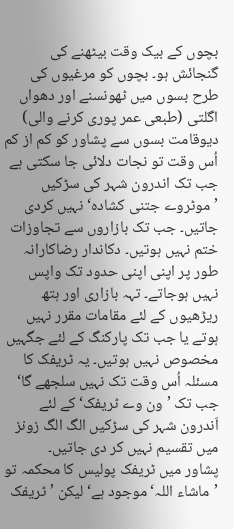بچوں کے بیک وقت بیٹھنے کی گنجائش ہو۔ بچوں کو مرغیوں کی طرح بسوں میں ٹھونسنے اور دھواں اگلتی (طبعی عمر پوری کرنے والی) دیوقامت بسوں سے پشاور کو کم از کم اُس وقت تو نجات دلائی جا سکتی ہے جب تک اندرون شہر کی سڑکیں ’موٹروے جتنی کشادہ‘ نہیں کردی جاتیں۔ جب تک بازاروں سے تجاوزات ختم نہیں ہوتیں۔ دکاندار رضاکارانہ طور پر اپنی اپنی حدود تک واپس نہیں ہوجاتے۔ تہہ بازاری اور ہتھ ریڑھیوں کے لئے مقامات مقرر نہیں ہوتے یا جب تک پارکنگ کے لئے جگہیں مخصوص نہیں ہوتیں۔ یہ ٹریفک کا مسئلہ اُس وقت تک نہیں سلجھے گا‘ جب تک ’ون وے ٹریفک‘ کے لئے اَندرون شہر کی سڑکیں الگ الگ زونز میں تقسیم نہیں کر دی جاتیں۔
پشاور میں ٹریفک پولیس کا محکمہ تو ’ماشاء اللہ‘ موجود ہے‘ لیکن ’ٹریفک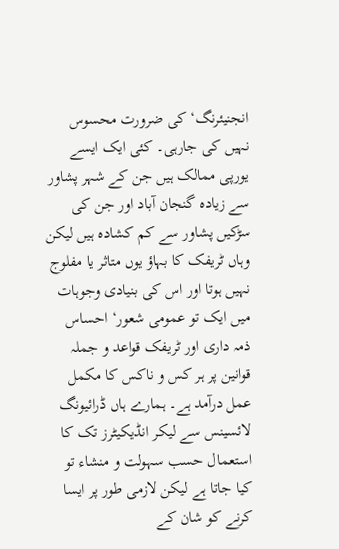انجنیئرنگ‘ کی ضرورت محسوس نہیں کی جارہی۔ کئی ایک ایسے یورپی ممالک ہیں جن کے شہر پشاور سے زیادہ گنجان آباد اور جن کی سڑکیں پشاور سے کم کشادہ ہیں لیکن وہاں ٹریفک کا بہاؤ یوں متاثر یا مفلوج نہیں ہوتا اور اس کی بنیادی وجوہات میں ایک تو عمومی شعور‘ احساس ذمہ داری اور ٹریفک قواعد و جملہ قوانین پر ہر کس و ناکس کا مکمل عمل درآمد ہے۔ ہمارے ہاں ڈرائیونگ لائسینس سے لیکر انڈیکیٹرز تک کا استعمال حسب سہولت و منشاء تو کیا جاتا ہے لیکن لازمی طور پر ایسا کرنے کو شان کے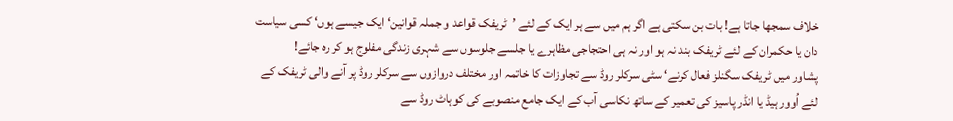خلاف سمجھا جاتا ہے! بات بن سکتی ہے اگر ہم میں سے ہر ایک کے لئے ’ٹریفک قواعد و جملہ قوانین‘ ایک جیسے ہوں‘ کسی سیاست دان یا حکمران کے لئے ٹریفک بند نہ ہو اور نہ ہی احتجاجی مظاہرے یا جلسے جلوسوں سے شہری زندگی مفلوج ہو کر رہ جائے!
پشاور میں ٹریفک سگنلز فعال کرنے‘ سٹی سرکلر روڈ سے تجاوزات کا خاتمہ اور مختلف دروازوں سے سرکلر روڈ پر آنے والی ٹریفک کے لئے اُوور ہیڈ یا انڈر پاسیز کی تعمیر کے ساتھ نکاسی آب کے ایک جامع منصوبے کی کوہاٹ روڈ سے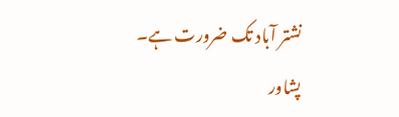نشتر آباد تک ضرورت ہے۔
پشاور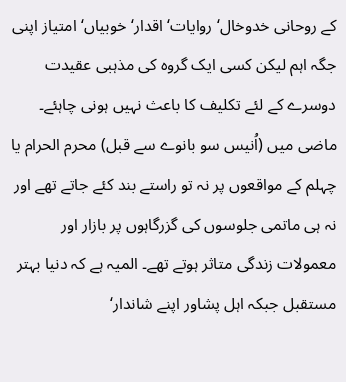کے روحانی خدوخال‘ روایات‘ اقدار‘ خوبیاں‘ امتیاز اپنی جگہ اہم لیکن کسی ایک گروہ کی مذہبی عقیدت دوسرے کے لئے تکلیف کا باعث نہیں ہونی چاہئے۔ ماضی میں (اُنیس سو بانوے سے قبل) محرم الحرام یا چہلم کے مواقعوں پر نہ تو راستے بند کئے جاتے تھے اور نہ ہی ماتمی جلوسوں کی گزرگاہوں پر بازار اور معمولات زندگی متاثر ہوتے تھے۔ المیہ ہے کہ دنیا بہتر مستقبل جبکہ اہل پشاور اپنے شاندار‘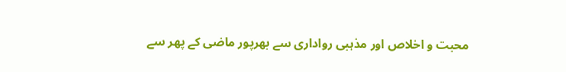محبت و اخلاص اور مذہبی رواداری سے بھرپور ماضی کے پھر سے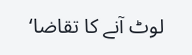لوٹ آنے کا تقاضا‘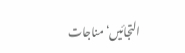التجائیں‘ مناجات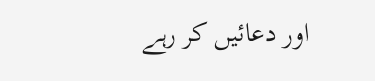اور دعائیں کر رہے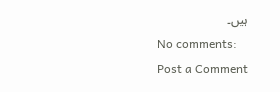ہیں۔
No comments:
Post a Comment